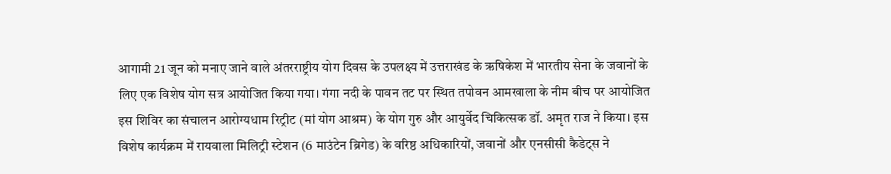आगामी 21 जून को मनाए जाने वाले अंतरराष्ट्रीय योग दिवस के उपलक्ष्य में उत्तराखंड के ऋषिकेश में भारतीय सेना के जवानों के लिए एक विशेष योग सत्र आयोजित किया गया। गंगा नदी के पावन तट पर स्थित तपोवन आमखाला के नीम बीच पर आयोजित इस शिविर का संचालन आरोग्यधाम रिट्रीट (मां योग आश्रम) के योग गुरु और आयुर्वेद चिकित्सक डॉ. अमृत राज ने किया। इस विशेष कार्यक्रम में रायवाला मिलिट्री स्टेशन (6 माउंटेन ब्रिगेड) के वरिष्ठ अधिकारियों, जवानों और एनसीसी कैडेट्स ने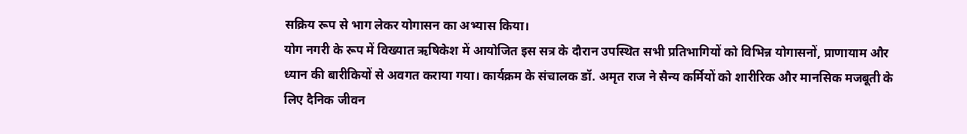सक्रिय रूप से भाग लेकर योगासन का अभ्यास किया।
योग नगरी के रूप में विख्यात ऋषिकेश में आयोजित इस सत्र के दौरान उपस्थित सभी प्रतिभागियों को विभिन्न योगासनों, प्राणायाम और ध्यान की बारीकियों से अवगत कराया गया। कार्यक्रम के संचालक डॉ. अमृत राज ने सैन्य कर्मियों को शारीरिक और मानसिक मजबूती के लिए दैनिक जीवन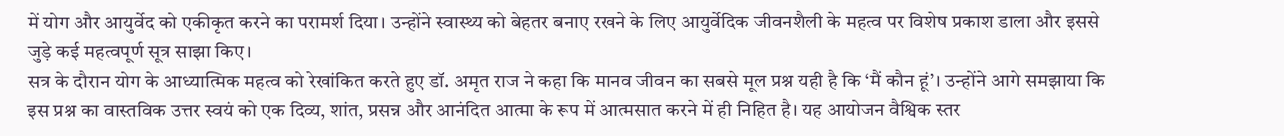में योग और आयुर्वेद को एकीकृत करने का परामर्श दिया। उन्होंने स्वास्थ्य को बेहतर बनाए रखने के लिए आयुर्वेदिक जीवनशैली के महत्व पर विशेष प्रकाश डाला और इससे जुड़े कई महत्वपूर्ण सूत्र साझा किए।
सत्र के दौरान योग के आध्यात्मिक महत्व को रेखांकित करते हुए डॉ. अमृत राज ने कहा कि मानव जीवन का सबसे मूल प्रश्न यही है कि ‘मैं कौन हूं’। उन्होंने आगे समझाया कि इस प्रश्न का वास्तविक उत्तर स्वयं को एक दिव्य, शांत, प्रसन्न और आनंदित आत्मा के रूप में आत्मसात करने में ही निहित है। यह आयोजन वैश्विक स्तर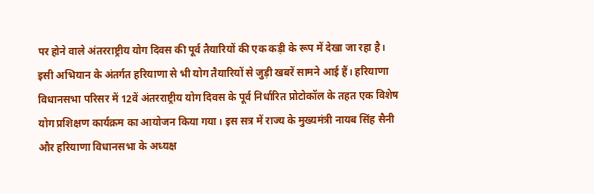पर होने वाले अंतरराष्ट्रीय योग दिवस की पूर्व तैयारियों की एक कड़ी के रूप में देखा जा रहा है।
इसी अभियान के अंतर्गत हरियाणा से भी योग तैयारियों से जुड़ी खबरें सामने आई हैं। हरियाणा विधानसभा परिसर में 12वें अंतरराष्ट्रीय योग दिवस के पूर्व निर्धारित प्रोटोकॉल के तहत एक विशेष योग प्रशिक्षण कार्यक्रम का आयोजन किया गया। इस सत्र में राज्य के मुख्यमंत्री नायब सिंह सैनी और हरियाणा विधानसभा के अध्यक्ष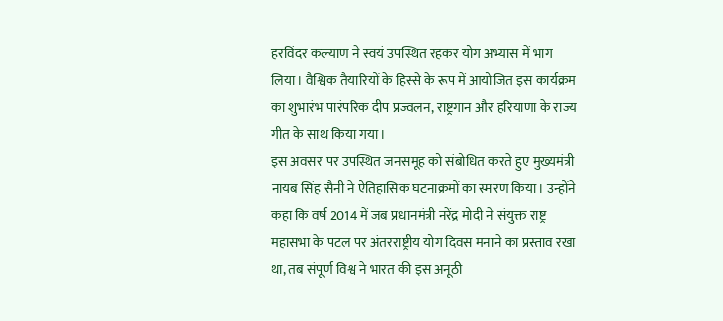हरविंदर कल्याण ने स्वयं उपस्थित रहकर योग अभ्यास में भाग लिया। वैश्विक तैयारियों के हिस्से के रूप में आयोजित इस कार्यक्रम का शुभारंभ पारंपरिक दीप प्रज्वलन, राष्ट्रगान और हरियाणा के राज्य गीत के साथ किया गया।
इस अवसर पर उपस्थित जनसमूह को संबोधित करते हुए मुख्यमंत्री नायब सिंह सैनी ने ऐतिहासिक घटनाक्रमों का स्मरण किया। उन्होंने कहा कि वर्ष 2014 में जब प्रधानमंत्री नरेंद्र मोदी ने संयुक्त राष्ट्र महासभा के पटल पर अंतरराष्ट्रीय योग दिवस मनाने का प्रस्ताव रखा था, तब संपूर्ण विश्व ने भारत की इस अनूठी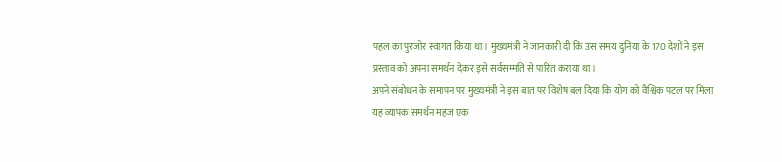पहल का पुरजोर स्वागत किया था। मुख्यमंत्री ने जानकारी दी कि उस समय दुनिया के 170 देशों ने इस प्रस्ताव को अपना समर्थन देकर इसे सर्वसम्मति से पारित कराया था।
अपने संबोधन के समापन पर मुख्यमंत्री ने इस बात पर विशेष बल दिया कि योग को वैश्विक पटल पर मिला यह व्यापक समर्थन महज एक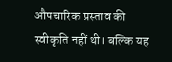औपचारिक प्रस्ताव की स्वीकृति नहीं थी। बल्कि यह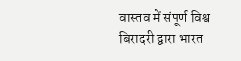वास्तव में संपूर्ण विश्व बिरादरी द्वारा भारत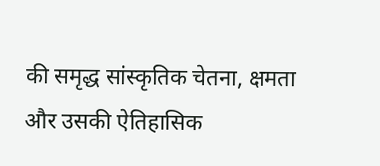की समृद्ध सांस्कृतिक चेतना, क्षमता और उसकी ऐतिहासिक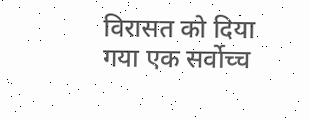विरासत को दिया गया एक सर्वोच्च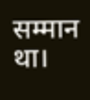सम्मान था।